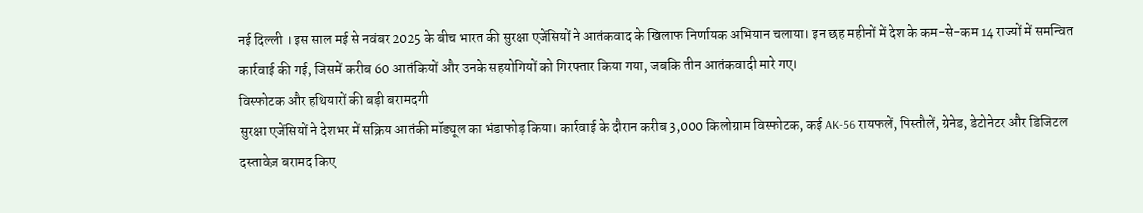नई दिल्ली । इस साल मई से नवंबर 2025 के बीच भारत की सुरक्षा एजेंसियों ने आतंकवाद के खिलाफ निर्णायक अभियान चलाया। इन छह महीनों में देश के कम-से-कम 14 राज्यों में समन्वित कार्रवाई की गई, जिसमें करीब 60 आतंकियों और उनके सहयोगियों को गिरफ्तार किया गया, जबकि तीन आतंकवादी मारे गए।
विस्फोटक और हथियारों की बड़ी बरामदगी
सुरक्षा एजेंसियों ने देशभर में सक्रिय आतंकी मॉड्यूल का भंडाफोड़ किया। कार्रवाई के दौरान करीब 3,000 किलोग्राम विस्फोटक, कई AK-56 रायफलें, पिस्तौलें, ग्रेनेड, डेटोनेटर और डिजिटल दस्तावेज़ बरामद किए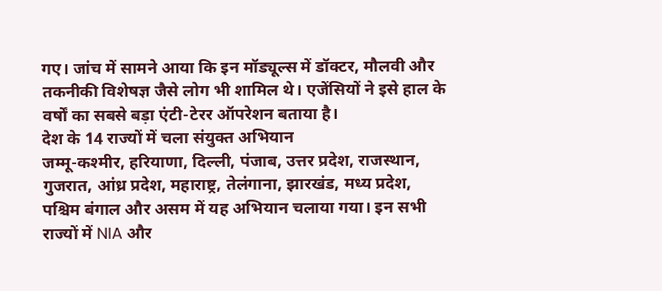गए। जांच में सामने आया कि इन मॉड्यूल्स में डॉक्टर, मौलवी और तकनीकी विशेषज्ञ जैसे लोग भी शामिल थे। एजेंसियों ने इसे हाल के वर्षों का सबसे बड़ा एंटी-टेरर ऑपरेशन बताया है।
देश के 14 राज्यों में चला संयुक्त अभियान
जम्मू-कश्मीर, हरियाणा, दिल्ली, पंजाब, उत्तर प्रदेश, राजस्थान, गुजरात, आंध्र प्रदेश, महाराष्ट्र, तेलंगाना, झारखंड, मध्य प्रदेश, पश्चिम बंगाल और असम में यह अभियान चलाया गया। इन सभी राज्यों में NIA और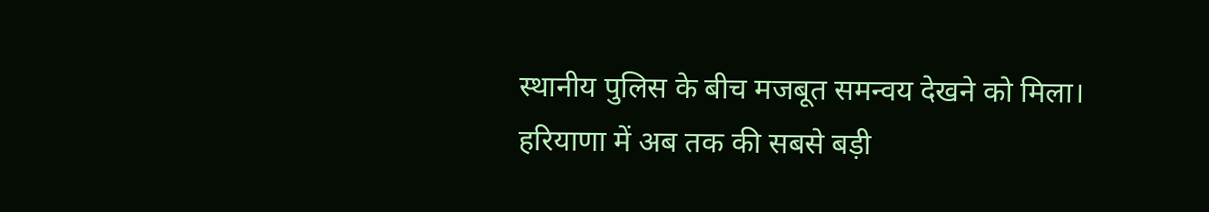स्थानीय पुलिस के बीच मजबूत समन्वय देखने को मिला।
हरियाणा में अब तक की सबसे बड़ी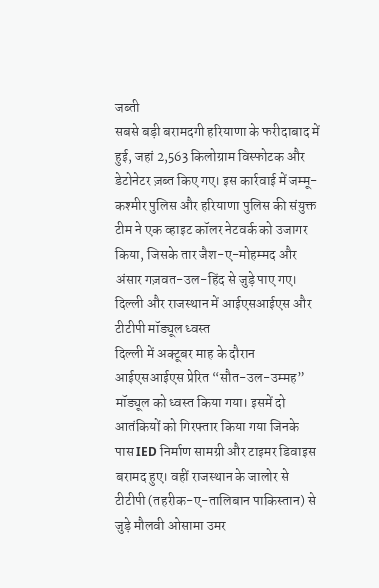जब्ती
सबसे बड़ी बरामदगी हरियाणा के फरीदाबाद में हुई, जहां 2,563 किलोग्राम विस्फोटक और डेटोनेटर ज़ब्त किए गए। इस कार्रवाई में जम्मू-कश्मीर पुलिस और हरियाणा पुलिस की संयुक्त टीम ने एक व्हाइट कॉलर नेटवर्क को उजागर किया, जिसके तार जैश-ए-मोहम्मद और अंसार गज़वत-उल-हिंद से जुड़े पाए गए।
दिल्ली और राजस्थान में आईएसआईएस और टीटीपी मॉड्यूल ध्वस्त
दिल्ली में अक्टूबर माह के दौरान आईएसआईएस प्रेरित “सौत-उल-उम्मह” मॉड्यूल को ध्वस्त किया गया। इसमें दो आतंकियों को गिरफ्तार किया गया जिनके पास IED निर्माण सामग्री और टाइमर डिवाइस बरामद हुए। वहीं राजस्थान के जालोर से टीटीपी (तहरीक-ए-तालिबान पाकिस्तान) से जुड़े मौलवी ओसामा उमर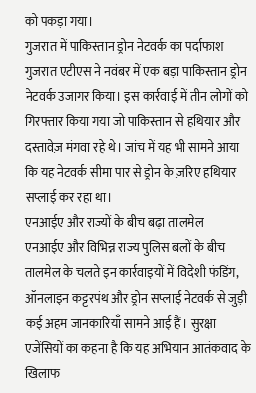को पकड़ा गया।
गुजरात में पाकिस्तान ड्रोन नेटवर्क का पर्दाफाश
गुजरात एटीएस ने नवंबर में एक बड़ा पाकिस्तान ड्रोन नेटवर्क उजागर किया। इस कार्रवाई में तीन लोगों को गिरफ्तार किया गया जो पाकिस्तान से हथियार और दस्तावेज़ मंगवा रहे थे। जांच में यह भी सामने आया कि यह नेटवर्क सीमा पार से ड्रोन के ज़रिए हथियार सप्लाई कर रहा था।
एनआईए और राज्यों के बीच बढ़ा तालमेल
एनआईए और विभिन्न राज्य पुलिस बलों के बीच तालमेल के चलते इन कार्रवाइयों में विदेशी फंडिंग, ऑनलाइन कट्टरपंथ और ड्रोन सप्लाई नेटवर्क से जुड़ी कई अहम जानकारियाँ सामने आई हैं। सुरक्षा एजेंसियों का कहना है कि यह अभियान आतंकवाद के खिलाफ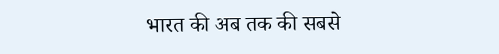भारत की अब तक की सबसे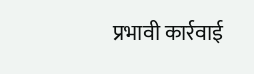प्रभावी कार्रवाई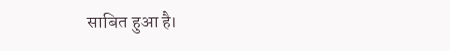साबित हुआ है।